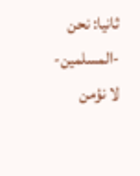ثانيا: نحن -المسلمين- لا نؤمن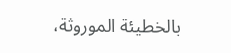بالخطيئة الموروثة،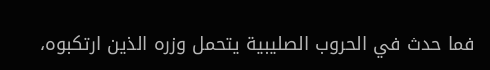فما حدث في الحروب الصليبية يتحمل وزره الذين ارتكبوه،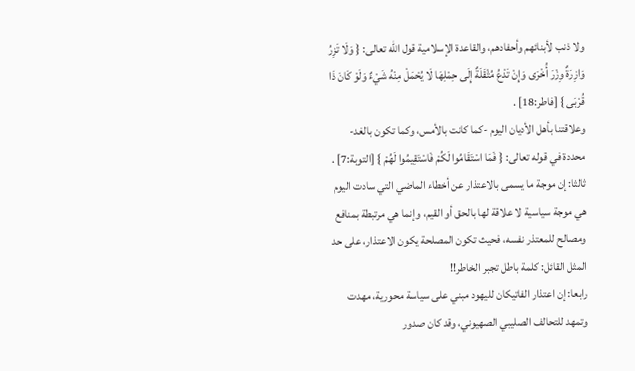ولا ذنب لأبنائهم وأحفادهم، والقاعدة الإسلامية قول الله تعالى: { وَلَا تَزِرُ وَازِرَةٌ وِزْرَ أُخْرَى وَإِنْ تَدْعُ مُثْقَلَةٌ إِلَى حِمْلِهَا لَا يُحْمَلْ مِنْهُ شَيْءٌ وَلَوْ كَانَ ذَا قُرْبَى } [فاطر:18] .
وعلاقتنا بأهل الأديان اليوم -كما كانت بالأمس، وكما تكون بالغد- محددة في قوله تعالى: { فَمَا اسْتَقَامُوا لَكُمْ فَاسْتَقِيمُوا لَهُمْ } [التوبة:7] .
ثالثا: إن موجة ما يسمى بالاعتذار عن أخطاء الماضي التي سادت اليوم هي موجة سياسية لا علاقة لها بالحق أو القيم، وإنما هي مرتبطة بمنافع ومصالح للمعتذر نفسه، فحيث تكون المصلحة يكون الاعتذار، على حد المثل القائل: كلمة باطل تجبر الخاطر!!
رابعا: إن اعتذار الفاتيكان لليهود مبني على سياسة محورية، مهدت وتمهد للتحالف الصليبي الصهيوني، وقد كان صدور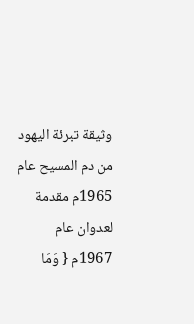وثيقة تبرئة اليهود من دم المسيح عام 1965م مقدمة لعدوان عام 1967م { وَمَا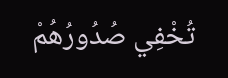تُخْفِي صُدُورُهُمْ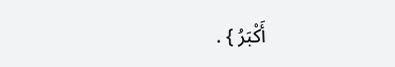أَكْبَرُ } .